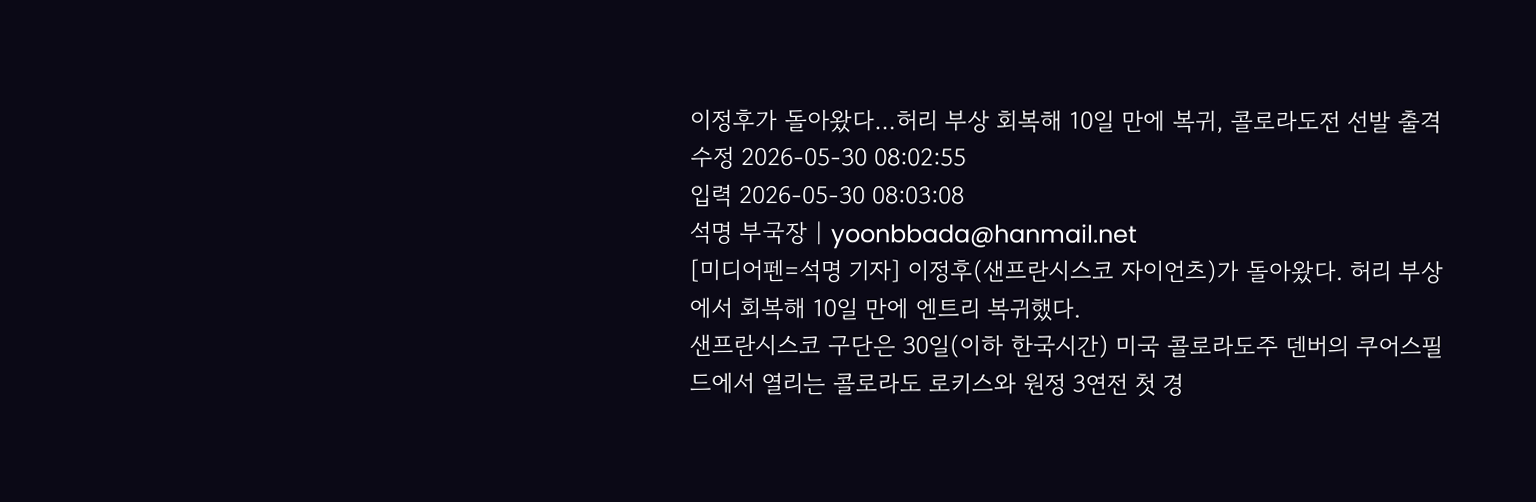이정후가 돌아왔다…허리 부상 회복해 10일 만에 복귀, 콜로라도전 선발 출격
수정 2026-05-30 08:02:55
입력 2026-05-30 08:03:08
석명 부국장 | yoonbbada@hanmail.net
[미디어펜=석명 기자] 이정후(샌프란시스코 자이언츠)가 돌아왔다. 허리 부상에서 회복해 10일 만에 엔트리 복귀했다.
샌프란시스코 구단은 30일(이하 한국시간) 미국 콜로라도주 덴버의 쿠어스필드에서 열리는 콜로라도 로키스와 원정 3연전 첫 경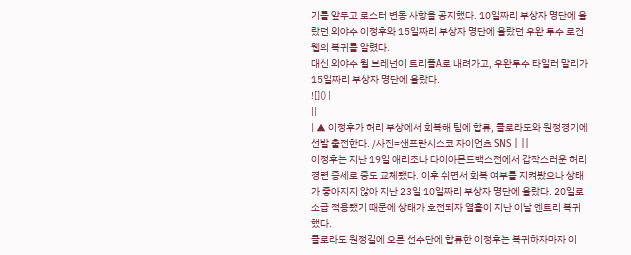기를 앞두고 로스터 변동 사항을 공지했다. 10일짜리 부상자 명단에 올랐던 외야수 이정후와 15일짜리 부상자 명단에 올랐던 우완 투수 로건 웹의 복귀를 알렸다.
대신 외야수 윌 브레넌이 트리플A로 내려가고, 우완투수 타일러 말리가 15일짜리 부상자 명단에 올랐다.
![]() |
||
| ▲ 이정후가 허리 부상에서 회복해 팀에 합류, 콜로라도와 원정경기에 선발 출전한다. /사진=샌프란시스코 자이언츠 SNS | ||
이정후는 지난 19일 애리조나 다이아몬드백스전에서 갑작스러운 허리 경련 증세로 중도 교체됐다. 이후 쉬면서 회복 여부를 지켜봤으나 상태가 좋아지지 않아 지난 23일 10일짜리 부상자 명단에 올랐다. 20일로 소급 적용됐기 때문에 상태가 호전되자 열흘이 지난 이날 엔트리 복귀했다.
콜로라도 원정길에 오른 선수단에 합류한 이정후는 복귀하자마자 이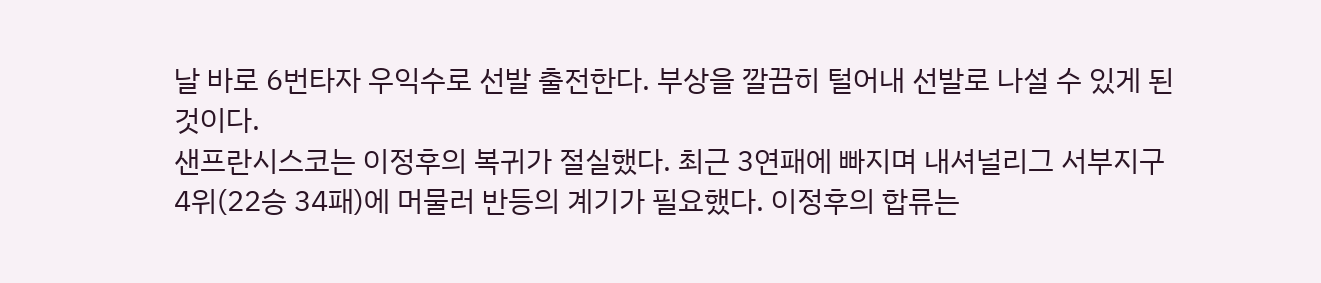날 바로 6번타자 우익수로 선발 출전한다. 부상을 깔끔히 털어내 선발로 나설 수 있게 된 것이다.
샌프란시스코는 이정후의 복귀가 절실했다. 최근 3연패에 빠지며 내셔널리그 서부지구 4위(22승 34패)에 머물러 반등의 계기가 필요했다. 이정후의 합류는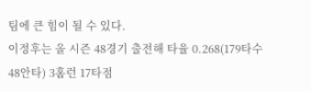팀에 큰 힘이 될 수 있다.
이정후는 올 시즌 48경기 출전해 타율 0.268(179타수 48안타) 3홈런 17타점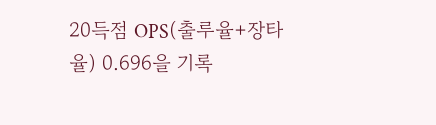20득점 OPS(출루율+장타율) 0.696을 기록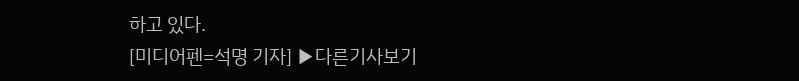하고 있다.
[미디어펜=석명 기자] ▶다른기사보기